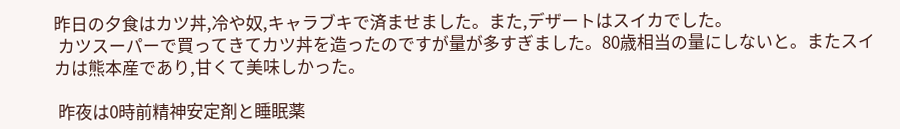昨日の夕食はカツ丼,冷や奴,キャラブキで済ませました。また,デザートはスイカでした。
 カツスーパーで買ってきてカツ丼を造ったのですが量が多すぎました。80歳相当の量にしないと。またスイカは熊本産であり,甘くて美味しかった。

 昨夜は0時前精神安定剤と睡眠薬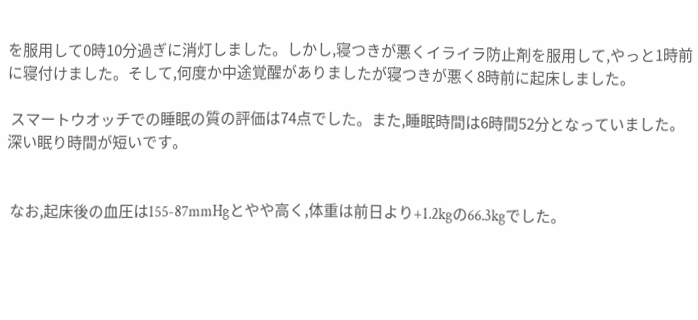を服用して0時10分過ぎに消灯しました。しかし,寝つきが悪くイライラ防止剤を服用して,やっと1時前に寝付けました。そして,何度か中途覚醒がありましたが寝つきが悪く8時前に起床しました。

 スマートウオッチでの睡眠の質の評価は74点でした。また,睡眠時間は6時間52分となっていました。深い眠り時間が短いです。


 なお,起床後の血圧は155-87mmHgとやや高く,体重は前日より+1.2kgの66.3kgでした。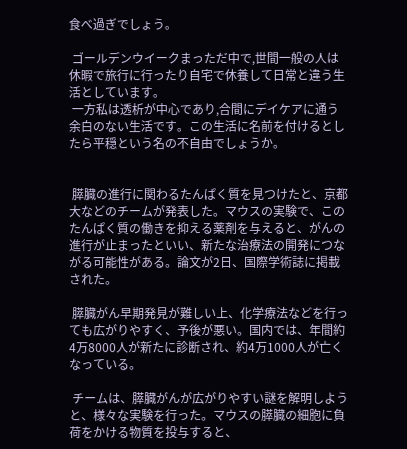食べ過ぎでしょう。

 ゴールデンウイークまっただ中で,世間一般の人は休暇で旅行に行ったり自宅で休養して日常と違う生活としています。
 一方私は透析が中心であり,合間にデイケアに通う余白のない生活です。この生活に名前を付けるとしたら平穏という名の不自由でしょうか。


 膵臓の進行に関わるたんぱく質を見つけたと、京都大などのチームが発表した。マウスの実験で、このたんぱく質の働きを抑える薬剤を与えると、がんの進行が止まったといい、新たな治療法の開発につながる可能性がある。論文が2日、国際学術誌に掲載された。

 膵臓がん早期発見が難しい上、化学療法などを行っても広がりやすく、予後が悪い。国内では、年間約4万8000人が新たに診断され、約4万1000人が亡くなっている。

 チームは、膵臓がんが広がりやすい謎を解明しようと、様々な実験を行った。マウスの膵臓の細胞に負荷をかける物質を投与すると、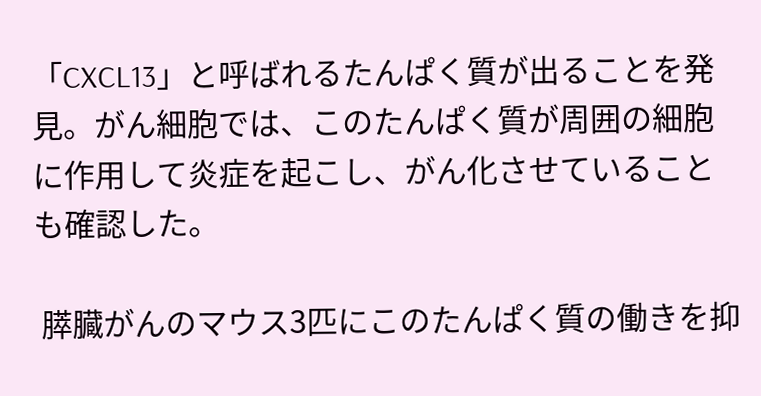「CXCL13」と呼ばれるたんぱく質が出ることを発見。がん細胞では、このたんぱく質が周囲の細胞に作用して炎症を起こし、がん化させていることも確認した。

 膵臓がんのマウス3匹にこのたんぱく質の働きを抑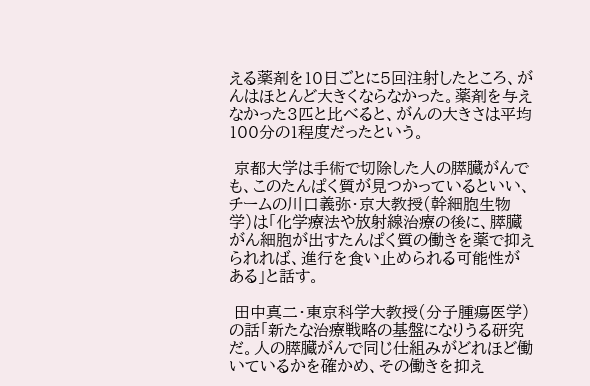える薬剤を10日ごとに5回注射したところ、がんはほとんど大きくならなかった。薬剤を与えなかった3匹と比べると、がんの大きさは平均100分の1程度だったという。

 京都大学は手術で切除した人の膵臓がんでも、このたんぱく質が見つかっているといい、チームの川口義弥・京大教授(幹細胞生物学)は「化学療法や放射線治療の後に、膵臓がん細胞が出すたんぱく質の働きを薬で抑えられれば、進行を食い止められる可能性がある」と話す。

 田中真二・東京科学大教授(分子腫瘍医学)の話「新たな治療戦略の基盤になりうる研究だ。人の膵臓がんで同じ仕組みがどれほど働いているかを確かめ、その働きを抑え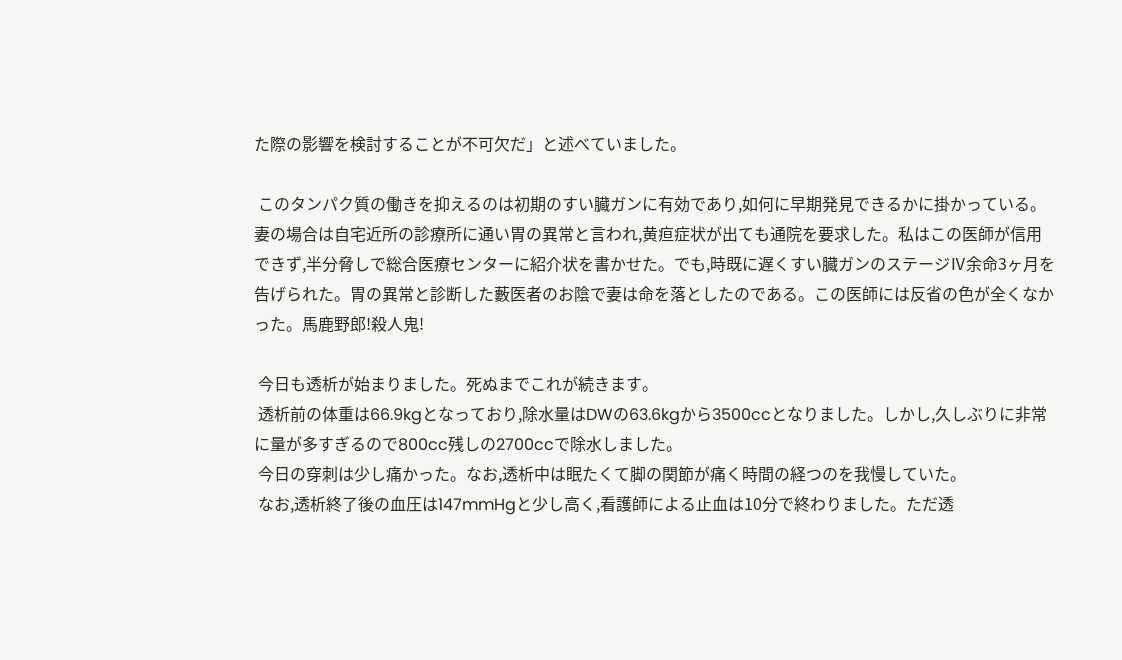た際の影響を検討することが不可欠だ」と述べていました。

 このタンパク質の働きを抑えるのは初期のすい臓ガンに有効であり,如何に早期発見できるかに掛かっている。妻の場合は自宅近所の診療所に通い胃の異常と言われ,黄疸症状が出ても通院を要求した。私はこの医師が信用できず,半分脅しで総合医療センターに紹介状を書かせた。でも,時既に遅くすい臓ガンのステージⅣ余命3ヶ月を告げられた。胃の異常と診断した藪医者のお陰で妻は命を落としたのである。この医師には反省の色が全くなかった。馬鹿野郎!殺人鬼!

 今日も透析が始まりました。死ぬまでこれが続きます。
 透析前の体重は66.9kgとなっており,除水量はDWの63.6kgから3500ccとなりました。しかし,久しぶりに非常に量が多すぎるので800cc残しの2700ccで除水しました。
 今日の穿刺は少し痛かった。なお,透析中は眠たくて脚の関節が痛く時間の経つのを我慢していた。
 なお,透析終了後の血圧は147mmHgと少し高く,看護師による止血は10分で終わりました。ただ透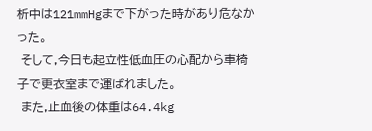析中は121mmHgまで下がった時があり危なかった。
 そして,今日も起立性低血圧の心配から車椅子で更衣室まで運ばれました。
 また,止血後の体重は64.4kg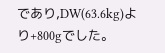であり,DW(63.6kg)より+800gでした。